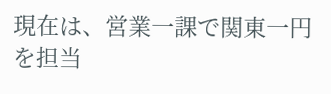現在は、営業一課で関東一円を担当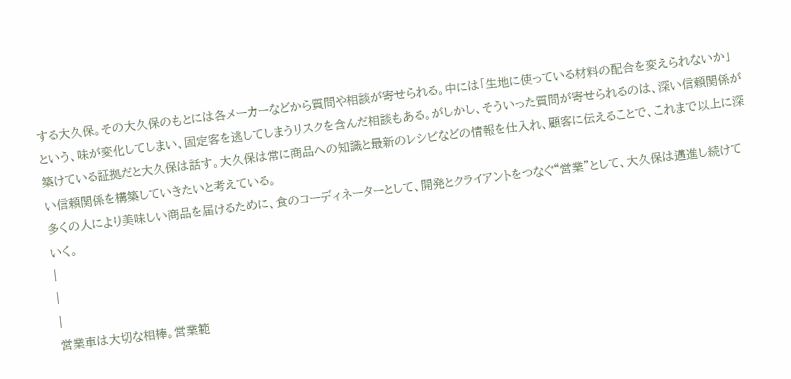する大久保。その大久保のもとには各メーカーなどから質問や相談が寄せられる。中には「生地に使っている材料の配合を変えられないか」という、味が変化してしまい、固定客を逃してしまうリスクを含んだ相談もある。がしかし、そういった質問が寄せられるのは、深い信頼関係が築けている証拠だと大久保は話す。大久保は常に商品への知識と最新のレシピなどの情報を仕入れ、顧客に伝えることで、これまで以上に深い信頼関係を構築していきたいと考えている。
多くの人により美味しい商品を届けるために、食のコーディネーターとして、開発とクライアントをつなぐ“営業”として、大久保は邁進し続けていく。
|
|
|
営業車は大切な相棒。営業範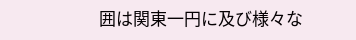囲は関東一円に及び様々な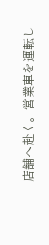店舗へ赴く。営業車を運転し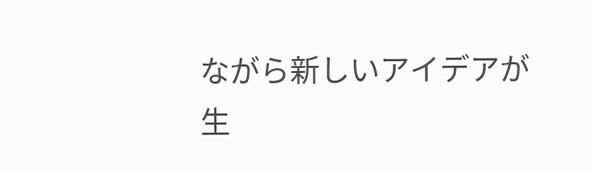ながら新しいアイデアが生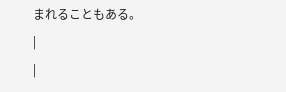まれることもある。
|
|